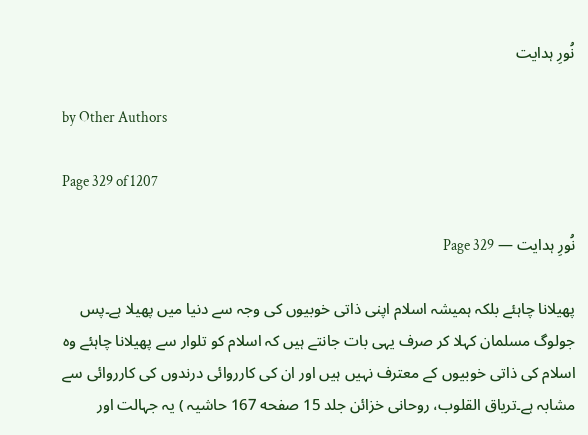نُورِ ہدایت

by Other Authors

Page 329 of 1207

نُورِ ہدایت — Page 329

پھیلانا چاہئے بلکہ ہمیشہ اسلام اپنی ذاتی خوبیوں کی وجہ سے دنیا میں پھیلا ہے۔پس جولوگ مسلمان کہلا کر صرف یہی بات جانتے ہیں کہ اسلام کو تلوار سے پھیلانا چاہئے وہ اسلام کی ذاتی خوبیوں کے معترف نہیں ہیں اور ان کی کارروائی درندوں کی کارروائی سے مشابہ ہے۔تریاق القلوب، روحانی خزائن جلد 15 صفحه 167 حاشیہ ) یہ جہالت اور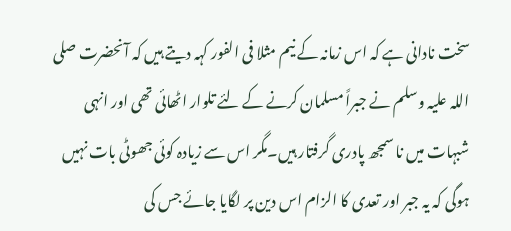سخت نادانی ہے کہ اس زمانہ کے نیم مثلا فی الفور کہہ دیتے ہیں کہ آنحضرت صلی اللہ علیہ وسلم نے جبراً مسلمان کرنے کے لئے تلوار اٹھائی تھی اور انہی شبہات میں نا سمجھ پادری گرفتار ہیں۔مگر اس سے زیادہ کوئی جھوٹی بات نہیں ہوگی کہ یہ جبر اور تعدی کا الزام اس دین پر لگایا جائے جس کی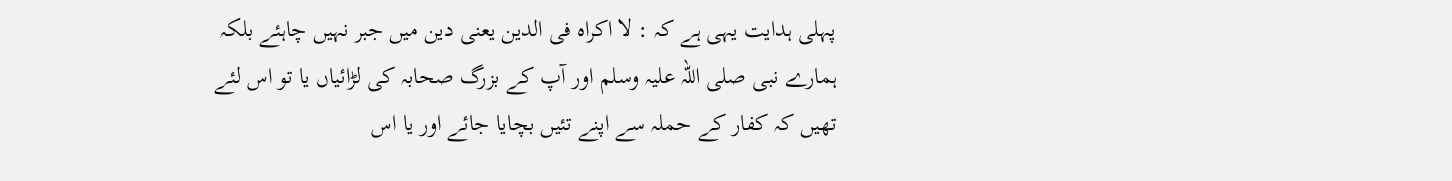پہلی ہدایت یہی ہے کہ : لا اکراہ فی الدین یعنی دین میں جبر نہیں چاہئے بلکہ ہمارے نبی صلی اللہ علیہ وسلم اور آپ کے بزرگ صحابہ کی لڑائیاں یا تو اس لئے تھیں کہ کفار کے حملہ سے اپنے تئیں بچایا جائے اور یا اس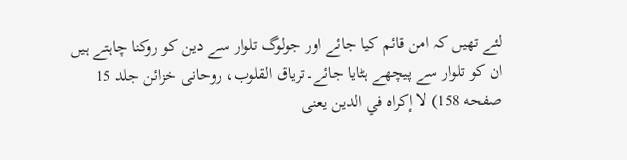لئے تھیں کہ امن قائم کیا جائے اور جولوگ تلوار سے دین کو روکنا چاہتے ہیں ان کو تلوار سے پیچھے ہٹایا جائے۔تریاق القلوب، روحانی خزائن جلد 15 صفحه 158) لا إكراه في الدين یعنی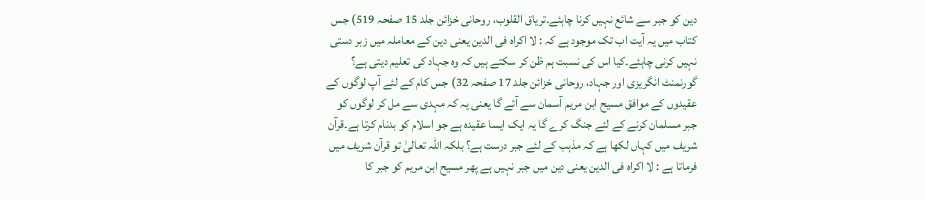دین کو جبر سے شائع نہیں کرنا چاہئے۔تریاق القلوب، روحانی خزائن جلد 15 صفحہ 519) جس کتاب میں یہ آیت اب تک موجود ہے کہ : لا اکراہ فی الدین یعنی دین کے معاملہ میں زبر دستی نہیں کرنی چاہئے۔کیا اس کی نسبت ہم ظن کر سکتے ہیں کہ وہ جہاد کی تعلیم دیتی ہے؟ گورنمنٹ انگریزی اور جہاد، روحانی خزائن جلد 17 صفحہ 32) جس کام کے لئے آپ لوگوں کے عقیدوں کے موافق مسیح ابن مریم آسمان سے آئے گا یعنی یہ کہ مہدی سے مل کر لوگوں کو جبر مسلمان کرنے کے لئے جنگ کرے گا یہ ایک ایسا عقیدہ ہے جو اسلام کو بدنام کرتا ہے۔قرآن شریف میں کہاں لکھا ہے کہ مذہب کے لئے جبر درست ہے؟ بلکہ اللہ تعالیٰ تو قرآن شریف میں فرماتا ہے : لا اکراہ فی الدین یعنی دین میں جبر نہیں ہے پھر مسیح ابن مریم کو جبر کا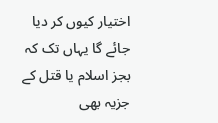اختیار کیوں کر دیا جائے گا یہاں تک کہ بجز اسلام یا قتل کے جزیہ بھی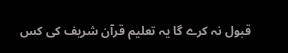قبول نہ کرے گا یہ تعلیم قرآن شریف کی کس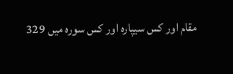مقام اور کس سیپارہ اور کس سورہ میں 329